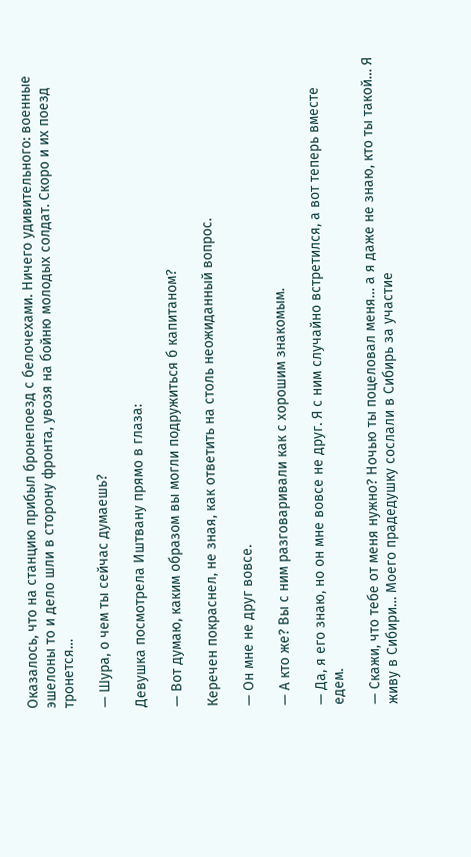Оказалось, что на станцию прибыл бронепоезд с белочехами. Ничего удивительного: военные эшелоны то и дело шли в сторону фронта, увозя на бойню молодых солдат. Скоро и их поезд тронется…

— Шура, о чем ты сейчас думаешь?

Девушка посмотрела Иштвану прямо в глаза:

— Вот думаю, каким образом вы могли подружиться б капитаном?

Керечен покраснел, не зная, как ответить на столь неожиданный вопрос.

— Он мне не друг вовсе.

— А кто же? Вы с ним разговаривали как с хорошим знакомым.

— Да, я его знаю, но он мне вовсе не друг. Я с ним случайно встретился, а вот теперь вместе едем.

— Скажи, что тебе от меня нужно? Ночью ты поцеловал меня… а я даже не знаю, кто ты такой… Я живу в Сибири… Моего прадедушку сослали в Сибирь за участие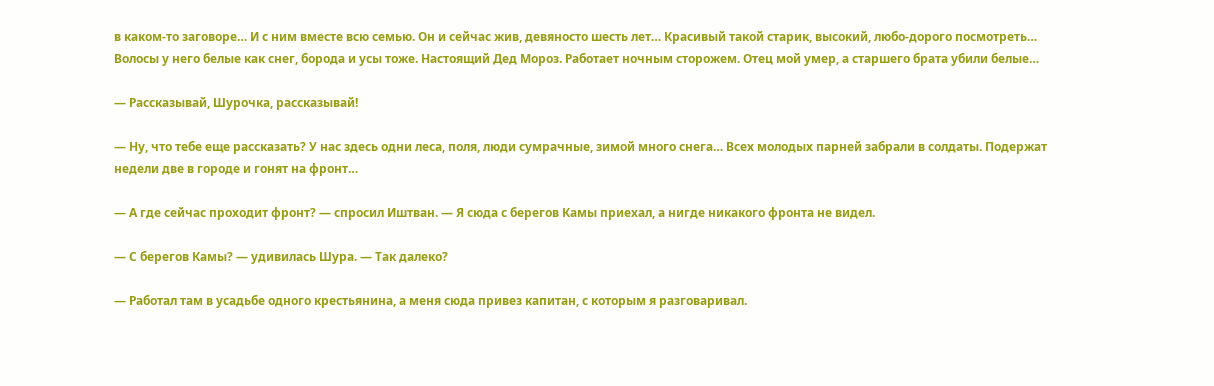в каком-то заговоре… И с ним вместе всю семью. Он и сейчас жив, девяносто шесть лет… Красивый такой старик, высокий, любо-дорого посмотреть… Волосы у него белые как снег, борода и усы тоже. Настоящий Дед Мороз. Работает ночным сторожем. Отец мой умер, а старшего брата убили белые…

— Рассказывай, Шурочка, рассказывай!

— Ну, что тебе еще рассказать? У нас здесь одни леса, поля, люди сумрачные, зимой много снега… Всех молодых парней забрали в солдаты. Подержат недели две в городе и гонят на фронт…

— А где сейчас проходит фронт? — спросил Иштван. — Я сюда с берегов Камы приехал, а нигде никакого фронта не видел.

— С берегов Камы? — удивилась Шура. — Так далеко?

— Работал там в усадьбе одного крестьянина, а меня сюда привез капитан, с которым я разговаривал.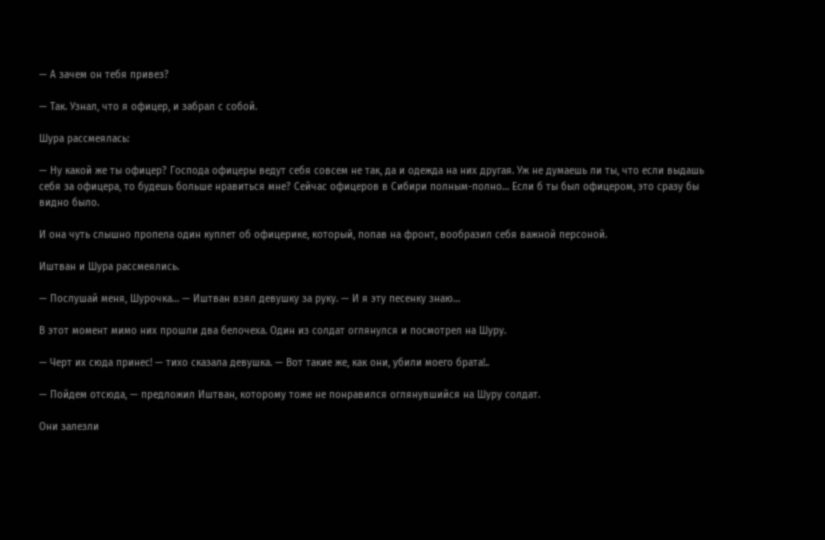— А зачем он тебя привез?

— Так. Узнал, что я офицер, и забрал с собой.

Шура рассмеялась:

— Ну какой же ты офицер? Господа офицеры ведут себя совсем не так, да и одежда на них другая. Уж не думаешь ли ты, что если выдашь себя за офицера, то будешь больше нравиться мне? Сейчас офицеров в Сибири полным-полно… Если б ты был офицером, это сразу бы видно было.

И она чуть слышно пропела один куплет об офицерике, который, попав на фронт, вообразил себя важной персоной.

Иштван и Шура рассмеялись.

— Послушай меня, Шурочка… — Иштван взял девушку за руку. — И я эту песенку знаю…

В этот момент мимо них прошли два белочеха. Один из солдат оглянулся и посмотрел на Шуру.

— Черт их сюда принес! — тихо сказала девушка. — Вот такие же, как они, убили моего брата!..

— Пойдем отсюда, — предложил Иштван, которому тоже не понравился оглянувшийся на Шуру солдат.

Они залезли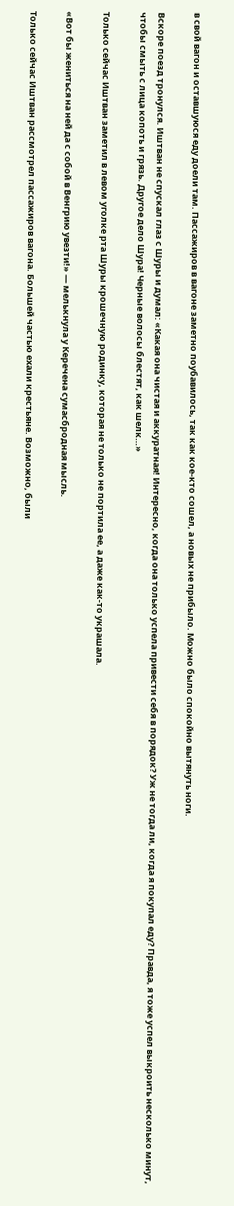в свой вагон и оставшуюся еду доели там. Пассажиров в вагоне заметно поубавилось, так как кое-кто сошел, а новых не прибыло. Можно было спокойно вытянуть ноги.

Вскоре поезд тронулся. Иштван не спускал глаз с Шуры и думал: «Какая она чистая и аккуратная! Интересно, когда она только успела привести себя в порядок? Уж не тогда ли, когда я покупал еду? Правда, я тоже успел выкроить несколько минут, чтобы смыть с лица копоть и грязь. Другое дело Шура! Черные волосы блестят, как шелк…»

Только сейчас Иштван заметил в левом уголке рта Шуры крошечную родинку, которая не только не портила ее, а даже как-то украшала.

«Вот бы жениться на ней да с собой в Венгрию увезти!» — мелькнула у Керечена сумасбродная мысль.

Только сейчас Иштван рассмотрел пассажиров вагона. Большей частью ехали крестьяне. Возможно, были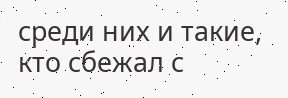среди них и такие, кто сбежал с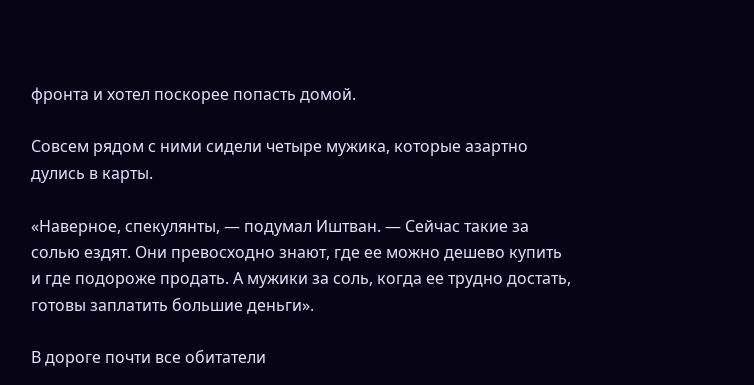фронта и хотел поскорее попасть домой.

Совсем рядом с ними сидели четыре мужика, которые азартно дулись в карты.

«Наверное, спекулянты, — подумал Иштван. — Сейчас такие за солью ездят. Они превосходно знают, где ее можно дешево купить и где подороже продать. А мужики за соль, когда ее трудно достать, готовы заплатить большие деньги».

В дороге почти все обитатели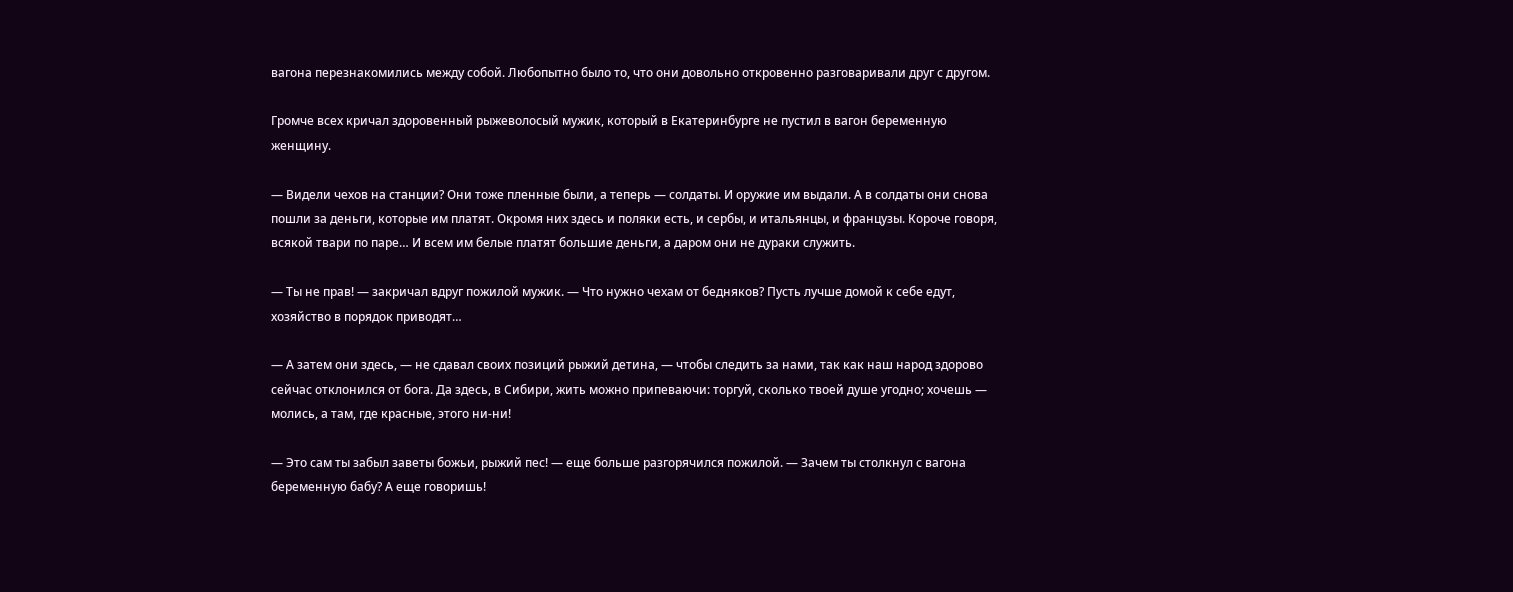вагона перезнакомились между собой. Любопытно было то, что они довольно откровенно разговаривали друг с другом.

Громче всех кричал здоровенный рыжеволосый мужик, который в Екатеринбурге не пустил в вагон беременную женщину.

— Видели чехов на станции? Они тоже пленные были, а теперь — солдаты. И оружие им выдали. А в солдаты они снова пошли за деньги, которые им платят. Окромя них здесь и поляки есть, и сербы, и итальянцы, и французы. Короче говоря, всякой твари по паре… И всем им белые платят большие деньги, а даром они не дураки служить.

— Ты не прав! — закричал вдруг пожилой мужик. — Что нужно чехам от бедняков? Пусть лучше домой к себе едут, хозяйство в порядок приводят…

— А затем они здесь, — не сдавал своих позиций рыжий детина, — чтобы следить за нами, так как наш народ здорово сейчас отклонился от бога. Да здесь, в Сибири, жить можно припеваючи: торгуй, сколько твоей душе угодно; хочешь — молись, а там, где красные, этого ни-ни!

— Это сам ты забыл заветы божьи, рыжий пес! — еще больше разгорячился пожилой. — Зачем ты столкнул с вагона беременную бабу? А еще говоришь!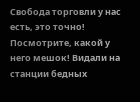Свобода торговли у нас есть, это точно! Посмотрите, какой у него мешок! Видали на станции бедных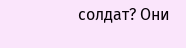солдат? Они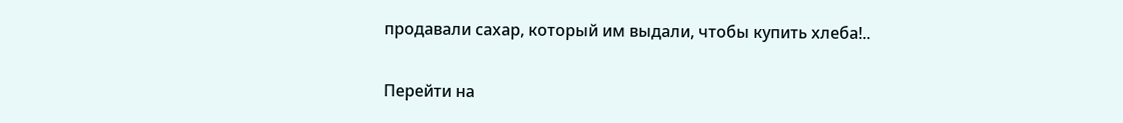продавали сахар, который им выдали, чтобы купить хлеба!..

Перейти на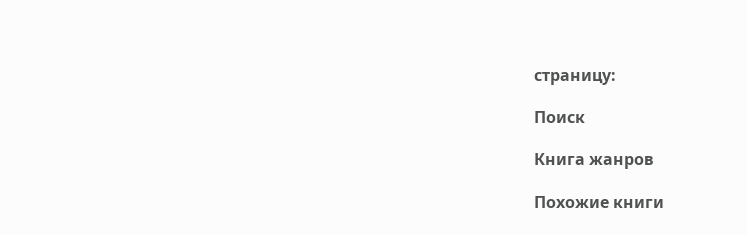страницу:

Поиск

Книга жанров

Похожие книги